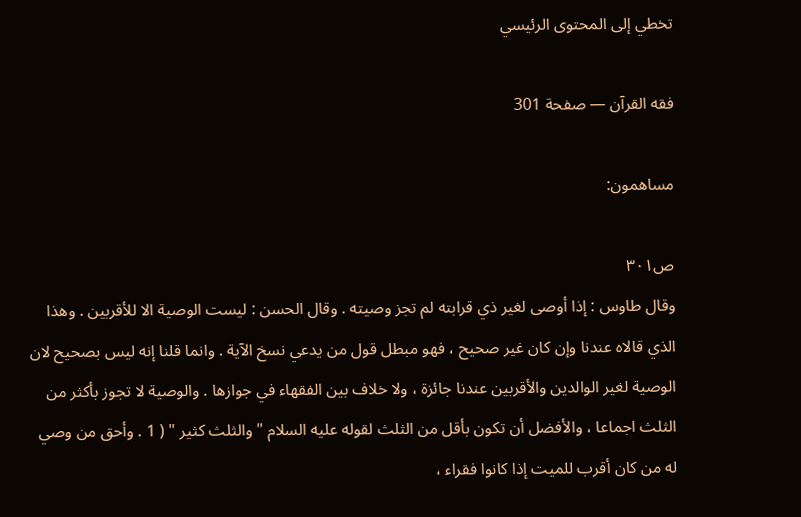تخطي إلى المحتوى الرئيسي

فقه القرآن — صفحة 301

مساهمون:

ص٣٠١
وقال طاوس : إذا أوصى لغير ذي قرابته لم تجز وصيته . وقال الحسن : ليست الوصية الا للأقربين . وهذا الذي قالاه عندنا وإن كان غير صحيح ، فهو مبطل قول من يدعي نسخ الآية . وانما قلنا إنه ليس بصحيح لان الوصية لغير الوالدين والأقربين عندنا جائزة ، ولا خلاف بين الفقهاء في جوازها . والوصية لا تجوز بأكثر من الثلث اجماعا ، والأفضل أن تكون بأقل من الثلث لقوله عليه السلام " والثلث كثير " ( 1 . وأحق من وصي له من كان أقرب للميت إذا كانوا فقراء ،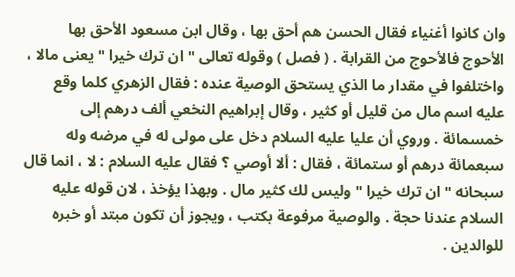وان كانوا أغنياء فقال الحسن هم أحق بها ، وقال ابن مسعود الأحق بها الأحوج فالأحوج من القرابة . ( فصل ) وقوله تعالى " ان ترك خيرا " يعنى مالا ، واختلفوا في مقدار ما الذي يستحق الوصية عنده : فقال الزهري كلما وقع عليه اسم مال من قليل أو كثير ، وقال إبراهيم النخعي ألف درهم إلى خمسمائة . وروي أن عليا عليه السلام دخل على مولى له في مرضه وله سبعمائة درهم أو ستمائة ، فقال : ألا أوصي ؟ فقال عليه السلام : لا ، انما قال سبحانه " ان ترك خيرا " وليس لك كثير مال . وبهذا يؤخذ ، لان قوله عليه السلام عندنا حجة . والوصية مرفوعة بكتب ، ويجوز أن تكون مبتد أو خبره للوالدين .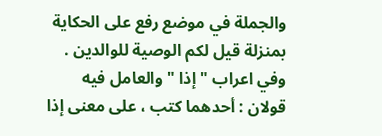والجملة في موضع رفع على الحكاية بمنزلة قيل لكم الوصية للوالدين . وفي اعراب " إذا " والعامل فيه قولان : أحدهما كتب ، على معنى إذا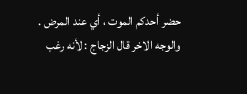حضر أحدكم الموت ، أي عند المرض . والوجه الاخر قال الزجاج : لأنه رغب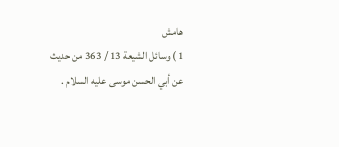هامش
1 ) وسائل الشيعة 13 / 363 من حديث عن أبي الحسن موسى عليه السلام .